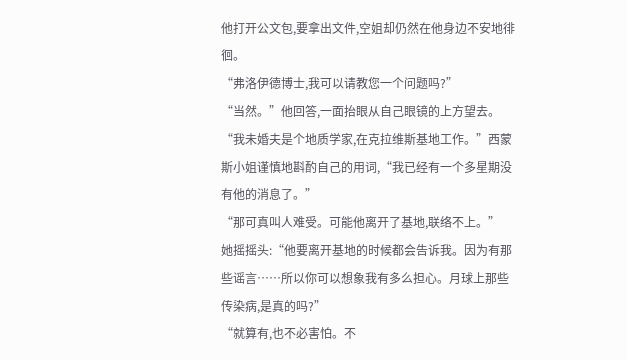他打开公文包,要拿出文件,空姐却仍然在他身边不安地徘徊。
“弗洛伊德博士,我可以请教您一个问题吗?”
“当然。”他回答,一面抬眼从自己眼镜的上方望去。
“我未婚夫是个地质学家,在克拉维斯基地工作。”西蒙斯小姐谨慎地斟酌自己的用词,“我已经有一个多星期没有他的消息了。”
“那可真叫人难受。可能他离开了基地,联络不上。”
她摇摇头:“他要离开基地的时候都会告诉我。因为有那些谣言……所以你可以想象我有多么担心。月球上那些传染病,是真的吗?”
“就算有,也不必害怕。不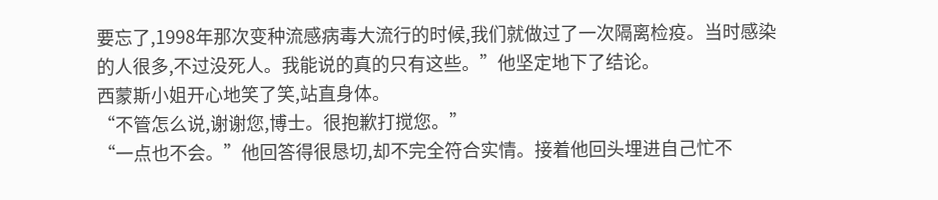要忘了,1998年那次变种流感病毒大流行的时候,我们就做过了一次隔离检疫。当时感染的人很多,不过没死人。我能说的真的只有这些。”他坚定地下了结论。
西蒙斯小姐开心地笑了笑,站直身体。
“不管怎么说,谢谢您,博士。很抱歉打搅您。”
“一点也不会。”他回答得很恳切,却不完全符合实情。接着他回头埋进自己忙不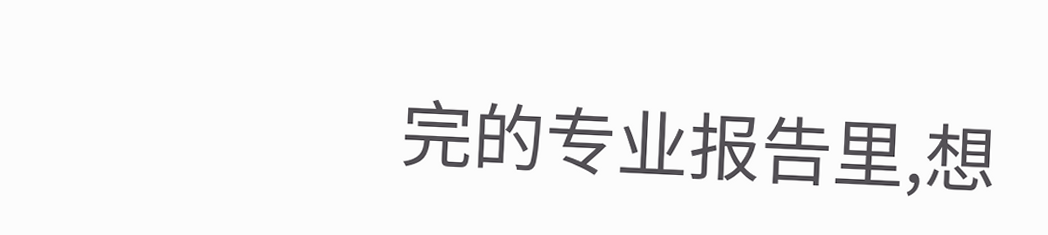完的专业报告里,想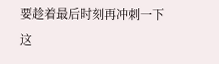要趁着最后时刻再冲刺一下这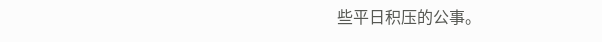些平日积压的公事。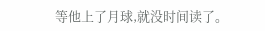等他上了月球,就没时间读了。